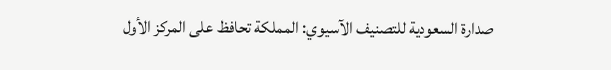صدارة السعودية للتصنيف الآسيوي: المملكة تحافظ على المركز الأول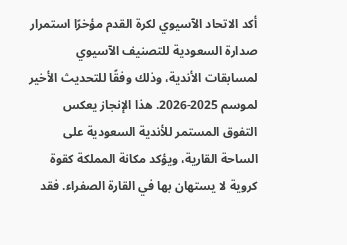أكد الاتحاد الآسيوي لكرة القدم مؤخرًا استمرار صدارة السعودية للتصنيف الآسيوي لمسابقات الأندية، وذلك وفقًا للتحديث الأخير لموسم 2025-2026. هذا الإنجاز يعكس التفوق المستمر للأندية السعودية على الساحة القارية، ويؤكد مكانة المملكة كقوة كروية لا يستهان بها في القارة الصفراء. فقد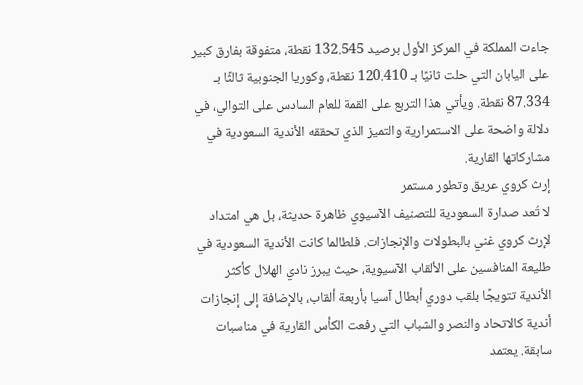جاءت المملكة في المركز الأول برصيد 132.545 نقطة، متفوقة بفارق كبير على اليابان التي حلت ثانيًا بـ 120.410 نقطة، وكوريا الجنوبية ثالثًا بـ 87.334 نقطة. ويأتي هذا التربع على القمة للعام السادس على التوالي، في دلالة واضحة على الاستمرارية والتميز الذي تحققه الأندية السعودية في مشاركاتها القارية.
إرث كروي عريق وتطور مستمر
لا تُعد صدارة السعودية للتصنيف الآسيوي ظاهرة حديثة، بل هي امتداد لإرث كروي غني بالبطولات والإنجازات. فلطالما كانت الأندية السعودية في طليعة المنافسين على الألقاب الآسيوية، حيث يبرز نادي الهلال كأكثر الأندية تتويجًا بلقب دوري أبطال آسيا بأربعة ألقاب، بالإضافة إلى إنجازات أندية كالاتحاد والنصر والشباب التي رفعت الكأس القارية في مناسبات سابقة. يعتمد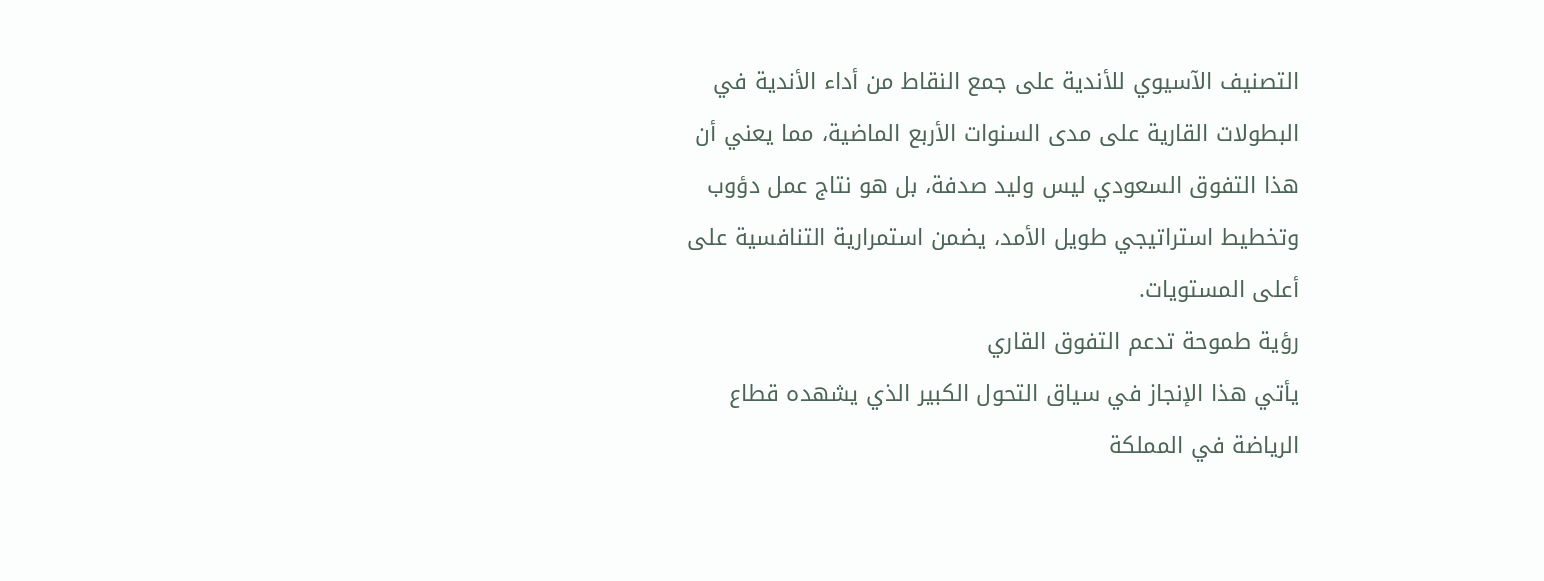التصنيف الآسيوي للأندية على جمع النقاط من أداء الأندية في البطولات القارية على مدى السنوات الأربع الماضية، مما يعني أن هذا التفوق السعودي ليس وليد صدفة، بل هو نتاج عمل دؤوب وتخطيط استراتيجي طويل الأمد، يضمن استمرارية التنافسية على أعلى المستويات.
رؤية طموحة تدعم التفوق القاري
يأتي هذا الإنجاز في سياق التحول الكبير الذي يشهده قطاع الرياضة في المملكة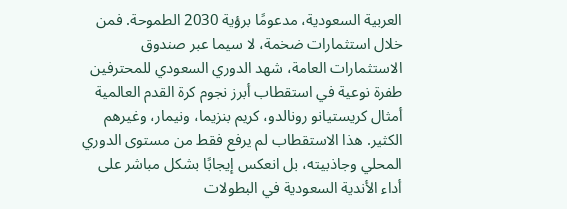العربية السعودية، مدعومًا برؤية 2030 الطموحة. فمن خلال استثمارات ضخمة، لا سيما عبر صندوق الاستثمارات العامة، شهد الدوري السعودي للمحترفين طفرة نوعية في استقطاب أبرز نجوم كرة القدم العالمية أمثال كريستيانو رونالدو، كريم بنزيما، ونيمار، وغيرهم الكثير. هذا الاستقطاب لم يرفع فقط من مستوى الدوري المحلي وجاذبيته، بل انعكس إيجابًا بشكل مباشر على أداء الأندية السعودية في البطولات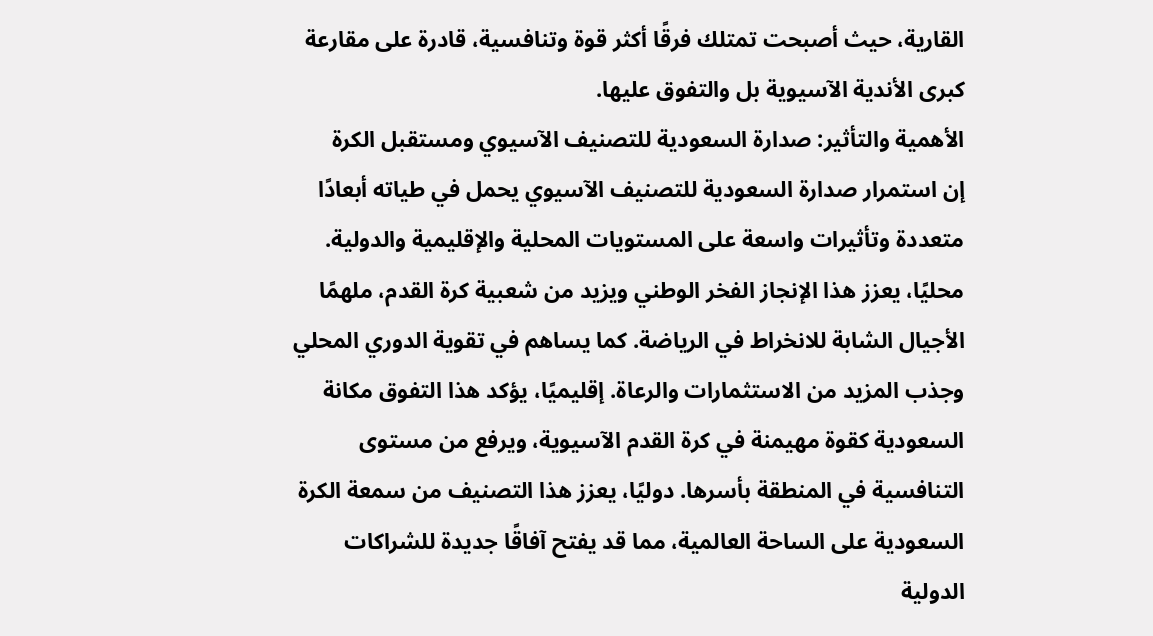القارية، حيث أصبحت تمتلك فرقًا أكثر قوة وتنافسية، قادرة على مقارعة كبرى الأندية الآسيوية بل والتفوق عليها.
الأهمية والتأثير: صدارة السعودية للتصنيف الآسيوي ومستقبل الكرة
إن استمرار صدارة السعودية للتصنيف الآسيوي يحمل في طياته أبعادًا متعددة وتأثيرات واسعة على المستويات المحلية والإقليمية والدولية. محليًا، يعزز هذا الإنجاز الفخر الوطني ويزيد من شعبية كرة القدم، ملهمًا الأجيال الشابة للانخراط في الرياضة. كما يساهم في تقوية الدوري المحلي وجذب المزيد من الاستثمارات والرعاة. إقليميًا، يؤكد هذا التفوق مكانة السعودية كقوة مهيمنة في كرة القدم الآسيوية، ويرفع من مستوى التنافسية في المنطقة بأسرها. دوليًا، يعزز هذا التصنيف من سمعة الكرة السعودية على الساحة العالمية، مما قد يفتح آفاقًا جديدة للشراكات الدولية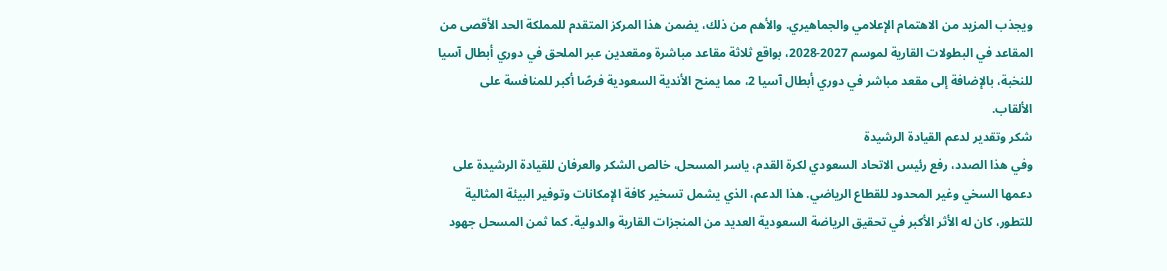ويجذب المزيد من الاهتمام الإعلامي والجماهيري. والأهم من ذلك، يضمن هذا المركز المتقدم للمملكة الحد الأقصى من المقاعد في البطولات القارية لموسم 2027-2028، بواقع ثلاثة مقاعد مباشرة ومقعدين عبر الملحق في دوري أبطال آسيا للنخبة، بالإضافة إلى مقعد مباشر في دوري أبطال آسيا 2، مما يمنح الأندية السعودية فرصًا أكبر للمنافسة على الألقاب.
شكر وتقدير لدعم القيادة الرشيدة
وفي هذا الصدد، رفع رئيس الاتحاد السعودي لكرة القدم، ياسر المسحل، خالص الشكر والعرفان للقيادة الرشيدة على دعمها السخي وغير المحدود للقطاع الرياضي. هذا الدعم، الذي يشمل تسخير كافة الإمكانات وتوفير البيئة المثالية للتطور، كان له الأثر الأكبر في تحقيق الرياضة السعودية العديد من المنجزات القارية والدولية. كما ثمن المسحل جهود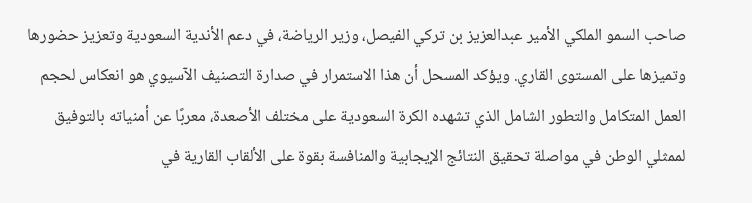صاحب السمو الملكي الأمير عبدالعزيز بن تركي الفيصل، وزير الرياضة، في دعم الأندية السعودية وتعزيز حضورها وتميزها على المستوى القاري. ويؤكد المسحل أن هذا الاستمرار في صدارة التصنيف الآسيوي هو انعكاس لحجم العمل المتكامل والتطور الشامل الذي تشهده الكرة السعودية على مختلف الأصعدة، معربًا عن أمنياته بالتوفيق لممثلي الوطن في مواصلة تحقيق النتائج الإيجابية والمنافسة بقوة على الألقاب القارية في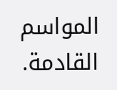المواسم القادمة.